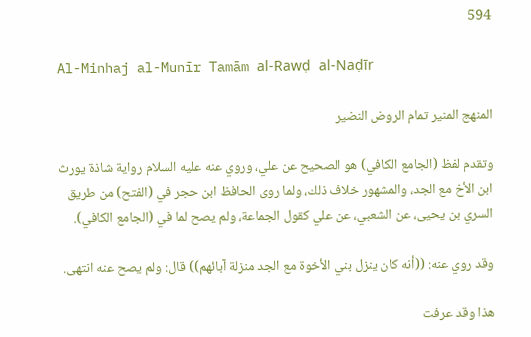594

Al-Minhaj al-Munīr Tamām al-Rawḍ al-Naḍīr

المنهج المنير تمام الروض النضير

وتقدم لفظ (الجامع الكافي) هو الصحيح عن علي، وروي عنه عليه السلام رواية شاذة يورث ابن الأخ مع الجد، والمشهور خلاف ذلك، ولما روى الحافظ ابن حجر في (الفتح) من طريق السري بن يحيى، عن الشعبي، عن علي كقول الجماعة، ولم يصح لما في (الجامع الكافي).

وقد روي عنه: ((أنه كان ينزل بني الأخوة مع الجد منزلة آبائهم)) قال: ولم يصح عنه انتهى.

هذا وقد عرفت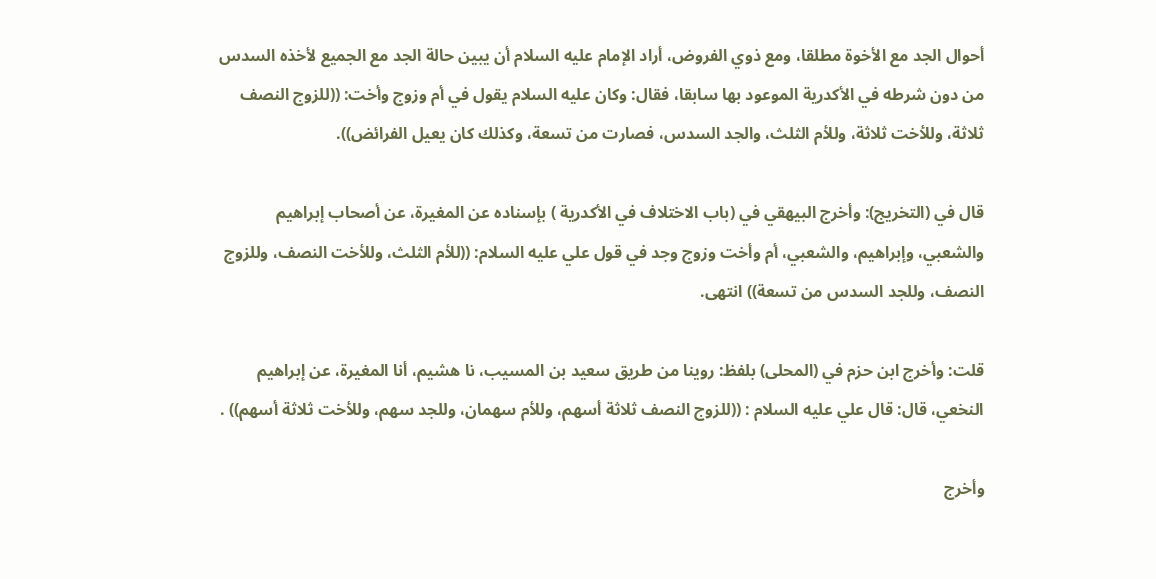أحوال الجد مع الأخوة مطلقا، ومع ذوي الفروض، أراد الإمام عليه السلام أن يبين حالة الجد مع الجميع لأخذه السدس من دون شرطه في الأكدرية الموعود بها سابقا، فقال: وكان عليه السلام يقول في أم وزوج وأخت: ((للزوج النصف ثلاثة، وللأخت ثلاثة، وللأم الثلث، والجد السدس، فصارت من تسعة، وكذلك كان يعيل الفرائض)).

قال في (التخريج): وأخرج البيهقي في (باب الاختلاف في الأكدرية ) بإسناده عن المغيرة، عن أصحاب إبراهيم والشعبي، وإبراهيم، والشعبي، أم وأخت وزوج وجد في قول علي عليه السلام: ((للأم الثلث، وللأخت النصف، وللزوج النصف، وللجد السدس من تسعة)) انتهى.

قلت: وأخرج ابن حزم في (المحلى) بلفظ: روينا من طريق سعيد بن المسيب، نا هشيم، أنا المغيرة، عن إبراهيم النخعي، قال: قال علي عليه السلام : ((للزوج النصف ثلاثة أسهم، وللأم سهمان، وللجد سهم، وللأخت ثلاثة أسهم)) .

وأخرج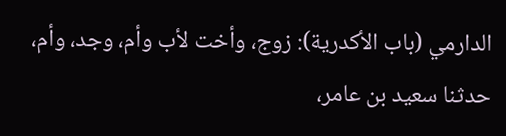الدارمي (باب الأكدرية): زوج، وأخت لأب وأم، وجد، وأم، حدثنا سعيد بن عامر،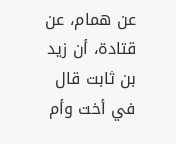عن همام، عن قتادة، أن زيد بن ثابت قال في أخت وأم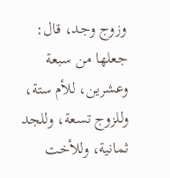وزوج وجد، قال: جعلها من سبعة وعشرين، للأم ستة، وللزوج تسعة، وللجد ثمانية، وللأخت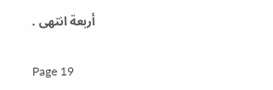أربعة انتهى .

Page 19